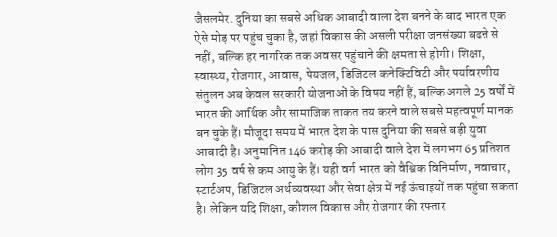जैसलमेर. दुनिया का सबसे अधिक आबादी वाला देश बनने के बाद भारत एक ऐसे मोड़ पर पहुंच चुका है, जहां विकास की असली परीक्षा जनसंख्या बढऩे से नहीं, बल्कि हर नागरिक तक अवसर पहुंचाने की क्षमता से होगी। शिक्षा, स्वास्थ्य, रोजगार, आवास, पेयजल, डिजिटल कनेक्टिविटी और पर्यावरणीय संतुलन अब केवल सरकारी योजनाओं के विषय नहीं हैं, बल्कि अगले 25 वर्षों में भारत की आर्थिक और सामाजिक ताकत तय करने वाले सबसे महत्वपूर्ण मानक बन चुके हैं। मौजूदा समय में भारत देश के पास दुनिया की सबसे बड़ी युवा आबादी है। अनुमानित 146 करोड़ की आबादी वाले देश में लगभग 65 प्रतिशत लोग 35 वर्ष से कम आयु के हैं। यही वर्ग भारत को वैश्विक विनिर्माण, नवाचार, स्टार्टअप, डिजिटल अर्थव्यवस्था और सेवा क्षेत्र में नई ऊंचाइयों तक पहुंचा सकता है। लेकिन यदि शिक्षा, कौशल विकास और रोजगार की रफ्तार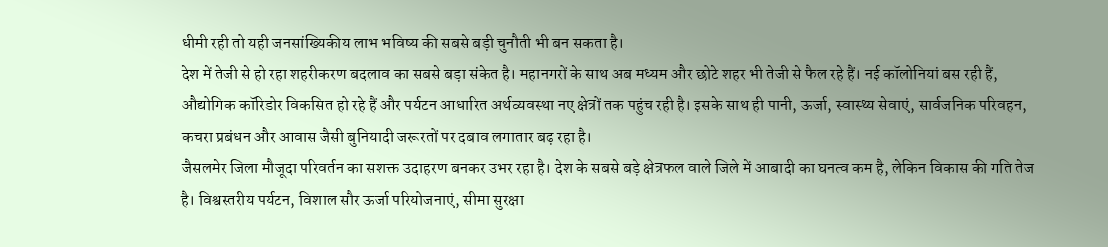धीमी रही तो यही जनसांख्यिकीय लाभ भविष्य की सबसे बड़ी चुनौती भी बन सकता है।
देश में तेजी से हो रहा शहरीकरण बदलाव का सबसे बड़ा संकेत है। महानगरों के साथ अब मध्यम और छोटे शहर भी तेजी से फैल रहे हैं। नई कॉलोनियां बस रही हैं, औद्योगिक कॉरिडोर विकसित हो रहे हैं और पर्यटन आधारित अर्थव्यवस्था नए क्षेत्रों तक पहुंच रही है। इसके साथ ही पानी, ऊर्जा, स्वास्थ्य सेवाएं, सार्वजनिक परिवहन, कचरा प्रबंधन और आवास जैसी बुनियादी जरूरतों पर दबाव लगातार बढ़ रहा है।
जैसलमेर जिला मौजूदा परिवर्तन का सशक्त उदाहरण बनकर उभर रहा है। देश के सबसे बड़े क्षेत्रफल वाले जिले में आबादी का घनत्व कम है, लेकिन विकास की गति तेज है। विश्वस्तरीय पर्यटन, विशाल सौर ऊर्जा परियोजनाएं, सीमा सुरक्षा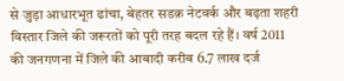से जुड़ा आधारभूत ढांचा, बेहतर सडक़ नेटवर्क और बढ़ता शहरी विस्तार जिले की जरूरतों को पूरी तरह बदल रहे हैं। वर्ष 2011 की जनगणना में जिले की आबादी करीब 6.7 लाख दर्ज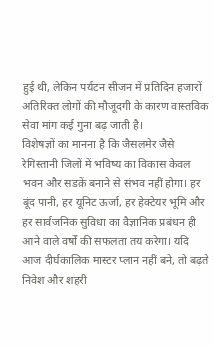हुई थी, लेकिन पर्यटन सीजन में प्रतिदिन हजारों अतिरिक्त लोगों की मौजूदगी के कारण वास्तविक सेवा मांग कई गुना बढ़ जाती है।
विशेषज्ञों का मानना है कि जैसलमेर जैसे रेगिस्तानी जिलों में भविष्य का विकास केवल भवन और सडक़ें बनाने से संभव नहीं होगा। हर बूंद पानी, हर यूनिट ऊर्जा, हर हेक्टेयर भूमि और हर सार्वजनिक सुविधा का वैज्ञानिक प्रबंधन ही आने वाले वर्षों की सफलता तय करेगा। यदि आज दीर्घकालिक मास्टर प्लान नहीं बने, तो बढ़ते निवेश और शहरी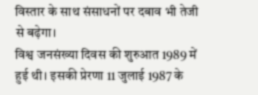विस्तार के साथ संसाधनों पर दबाव भी तेजी से बढ़ेगा।
विश्व जनसंख्या दिवस की शुरुआत 1989 में हुई थी। इसकी प्रेरणा 11 जुलाई 1987 के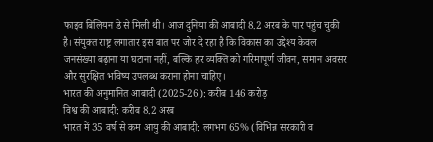फाइव बिलियन डे से मिली थी। आज दुनिया की आबादी 8.2 अरब के पार पहुंच चुकी है। संयुक्त राष्ट्र लगातार इस बात पर जोर दे रहा है कि विकास का उद्देश्य केवल जनसंख्या बढ़ाना या घटाना नहीं, बल्कि हर व्यक्ति को गरिमापूर्ण जीवन, समान अवसर और सुरक्षित भविष्य उपलब्ध कराना होना चाहिए।
भारत की अनुमानित आबादी (2025-26): करीब 146 करोड़
विश्व की आबादी: करीब 8.2 अरब
भारत में 35 वर्ष से कम आयु की आबादी: लगभग 65% (विभिन्न सरकारी व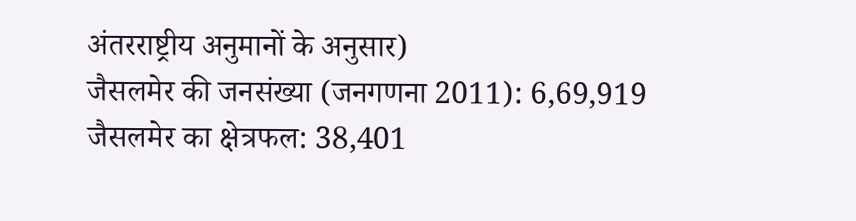अंतरराष्ट्रीय अनुमानों के अनुसार)
जैसलमेर की जनसंख्या (जनगणना 2011): 6,69,919
जैसलमेर का क्षेत्रफल: 38,401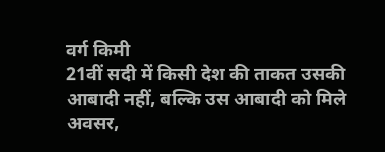वर्ग किमी
21वीं सदी में किसी देश की ताकत उसकी आबादी नहीं, बल्कि उस आबादी को मिले अवसर,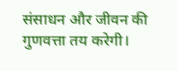संसाधन और जीवन की गुणवत्ता तय करेगी।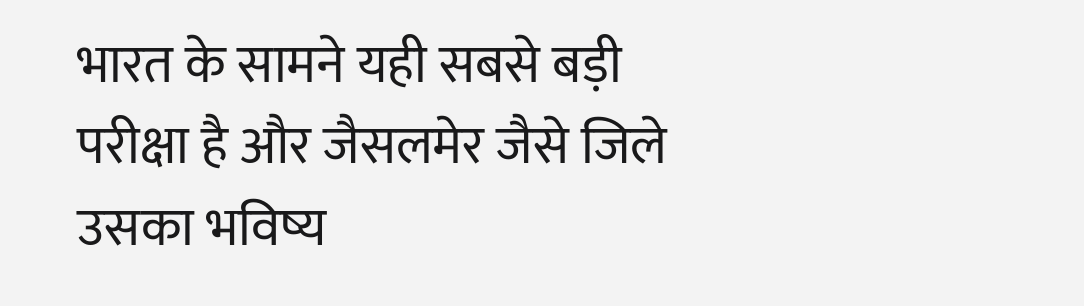भारत के सामने यही सबसे बड़ी परीक्षा है और जैसलमेर जैसे जिले उसका भविष्य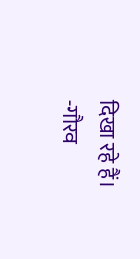दिखा रहे हैं।
-गौरव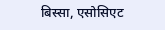बिस्सा, एसोसिएट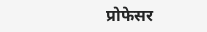प्रोफेसर